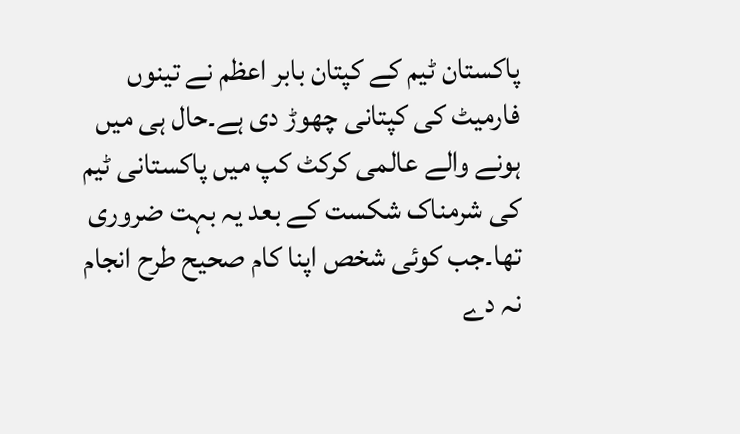پاکستان ٹیم کے کپتان بابر اعظم نے تینوں فارمیٹ کی کپتانی چھوڑ دی ہے۔حال ہی میں ہونے والے عالمی کرکٹ کپ میں پاکستانی ٹیم کی شرمناک شکست کے بعد یہ بہت ضروری تھا۔جب کوئی شخص اپنا کام صحیح طرح انجام نہ دے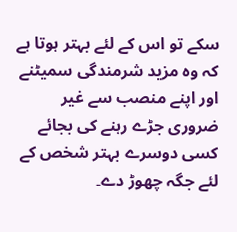سکے تو اس کے لئے بہتر ہوتا ہے کہ وہ مزید شرمندگی سمیٹنے اور اپنے منصب سے غیر ضروری جڑے رہنے کی بجائے کسی دوسرے بہتر شخص کے لئے جگہ چھوڑ دے۔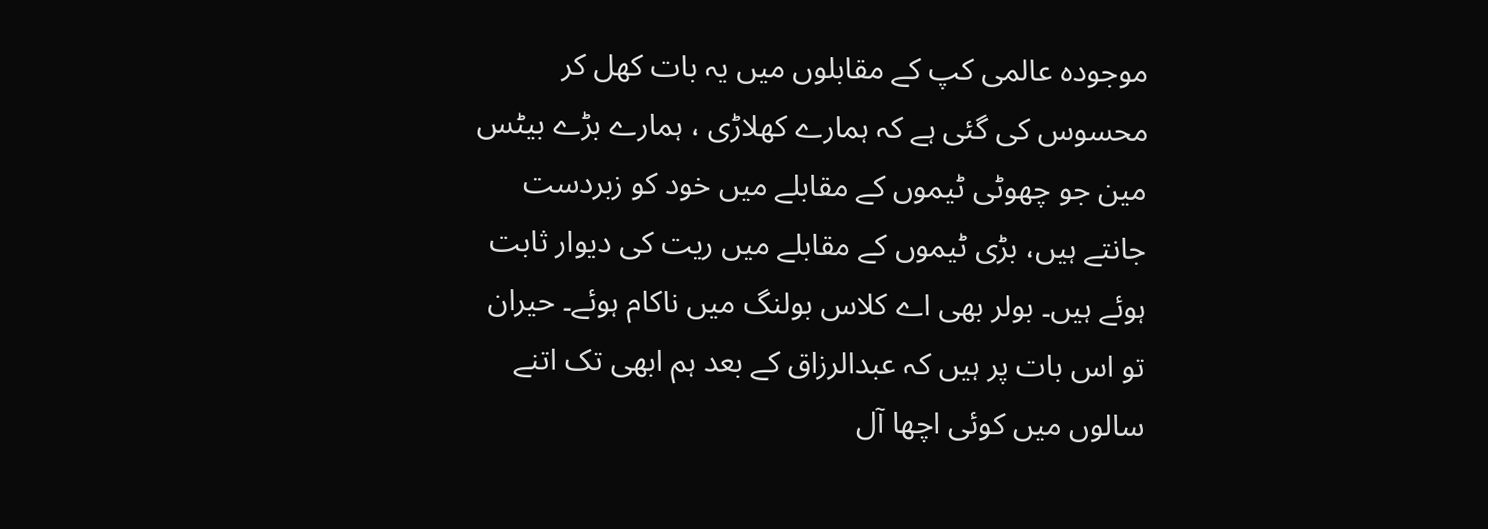موجودہ عالمی کپ کے مقابلوں میں یہ بات کھل کر محسوس کی گئی ہے کہ ہمارے کھلاڑی ، ہمارے بڑے بیٹس مین جو چھوٹی ٹیموں کے مقابلے میں خود کو زبردست جانتے ہیں، بڑی ٹیموں کے مقابلے میں ریت کی دیوار ثابت ہوئے ہیں۔ بولر بھی اے کلاس بولنگ میں ناکام ہوئے۔ حیران تو اس بات پر ہیں کہ عبدالرزاق کے بعد ہم ابھی تک اتنے سالوں میں کوئی اچھا آل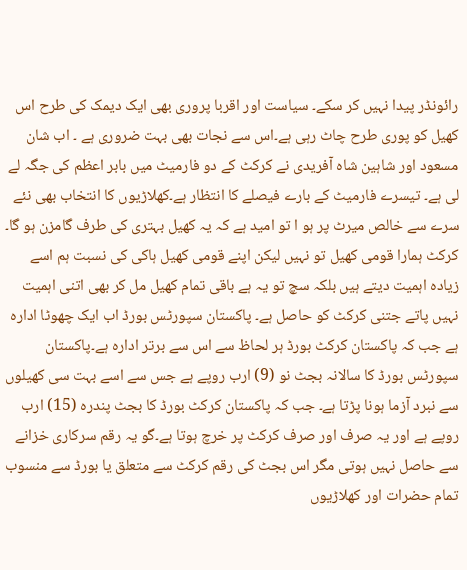رائونڈر پیدا نہیں کر سکے۔ سیاست اور اقربا پروری بھی ایک دیمک کی طرح اس کھیل کو پوری طرح چاٹ رہی ہے۔اس سے نجات بھی بہت ضروری ہے ۔ اب شان مسعود اور شاہین شاہ آفریدی نے کرکٹ کے دو فارمیٹ میں بابر اعظم کی جگہ لے لی ہے۔ تیسرے فارمیٹ کے بارے فیصلے کا انتظار ہے۔کھلاڑیوں کا انتخاب بھی نئے سرے سے خالص میرٹ پر ہو ا تو امید ہے کہ یہ کھیل بہتری کی طرف گامزن ہو گا۔ کرکٹ ہمارا قومی کھیل تو نہیں لیکن اپنے قومی کھیل ہاکی کی نسبت ہم اسے زیادہ اہمیت دیتے ہیں بلکہ سچ تو یہ ہے باقی تمام کھیل مل کر بھی اتنی اہمیت نہیں پاتے جتنی کرکٹ کو حاصل ہے۔ پاکستان سپورٹس بورڈ اب ایک چھوٹا ادارہ ہے جب کہ پاکستان کرکٹ بورڈ ہر لحاظ سے اس سے برتر ادارہ ہے۔پاکستان سپورٹس بورڈ کا سالانہ بجٹ نو (9) ارب روپے ہے جس سے اسے بہت سی کھیلوں سے نبرد آزما ہونا پڑتا ہے۔ جب کہ پاکستان کرکٹ بورڈ کا بجٹ پندرہ (15) ارب روپے ہے اور یہ صرف اور صرف کرکٹ پر خرچ ہوتا ہے۔گو یہ رقم سرکاری خزانے سے حاصل نہیں ہوتی مگر اس بجٹ کی رقم کرکٹ سے متعلق یا بورڈ سے منسوب تمام حضرات اور کھلاڑیوں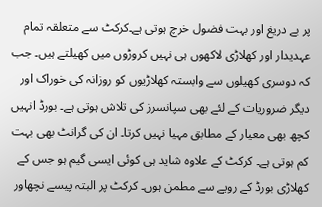پر بے دریغ اور بہت فضول خرچ ہوتی ہے۔کرکٹ سے متعلقہ تمام عہدیدار اور کھلاڑی لاکھوں ہی نہیں کروڑوں میں کھیلتے ہیں۔ جب کہ دوسری کھیلوں سے وابستہ کھلاڑیوں کو روزانہ کی خوراک اور دیگر ضروریات کے لئے بھی سپانسرز کی تلاش ہوتی ہے۔ بورڈ انہیں کچھ بھی معیار کے مطابق مہیا نہیں کرتا۔ ان کی گرانٹ بھی بہت کم ہوتی ہے۔ کرکٹ کے علاوہ شاید ہی کوئی ایسی گیم ہو جس کے کھلاڑی بورڈ کے رویے سے مطمن ہوں۔ کرکٹ پر البتہ پیسے نچھاور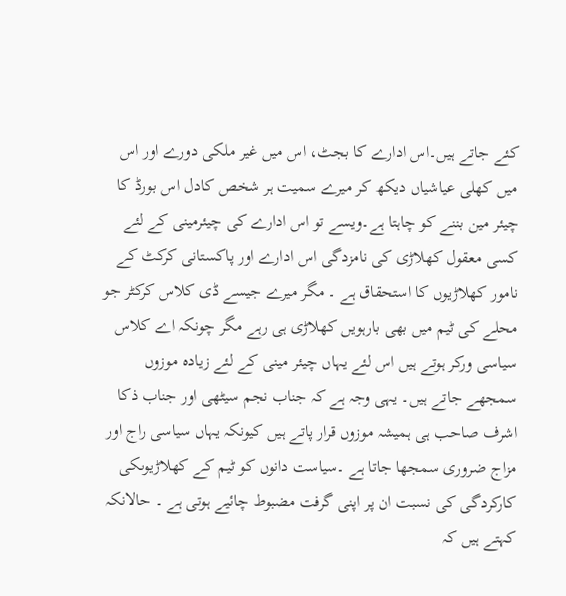کئے جاتے ہیں۔اس ادارے کا بجٹ، اس میں غیر ملکی دورے اور اس میں کھلی عیاشیاں دیکھ کر میرے سمیت ہر شخص کادل اس بورڈ کا چیئر مین بننے کو چاہتا ہے۔ویسے تو اس ادارے کی چیئرمینی کے لئے کسی معقول کھلاڑی کی نامزدگی اس ادارے اور پاکستانی کرکٹ کے نامور کھلاڑیوں کا استحقاق ہے ۔ مگر میرے جیسے ڈی کلاس کرکٹر جو محلے کی ٹیم میں بھی بارہویں کھلاڑی ہی رہے مگر چونکہ اے کلاس سیاسی ورکر ہوتے ہیں اس لئے یہاں چیئر مینی کے لئے زیادہ موزوں سمجھے جاتے ہیں۔ یہی وجہ ہے کہ جناب نجم سیٹھی اور جناب ذکا اشرف صاحب ہی ہمیشہ موزوں قرار پاتے ہیں کیونکہ یہاں سیاسی راج اور مزاج ضروری سمجھا جاتا ہے ۔سیاست دانوں کو ٹیم کے کھلاڑیوںکی کارکردگی کی نسبت ان پر اپنی گرفت مضبوط چائیے ہوتی ہے ۔ حالانکہ کہتے ہیں کہ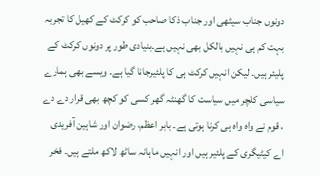دونوں جناب سیٹھی اور جناب ذکا صاحب کو کرکٹ کے کھیل کا تجربہ بہت کم ہی نہیں بالکل بھی نہیں ہے۔بنیادی طور پر دونوں کرکٹ کے پلیئر ہیں۔ لیکن انہیں کرکٹ ہی کا پلئیرجانا گیا ہے۔ ویسے بھی ہمارے سیاسی کلچر میں سیاست کا گھنٹہ گھر کسی کو کچھ بھی قرار دے دے ، قوم نے واہ واہ ہی کرنا ہوتی ہے۔ بابر اعظم، رضوان اور شاہین آفریدی اے کیٹیگری کے پلئیر ہیں اور انہیں ماہانہ ساٹھ لاکھ ملتے ہیں۔ فخر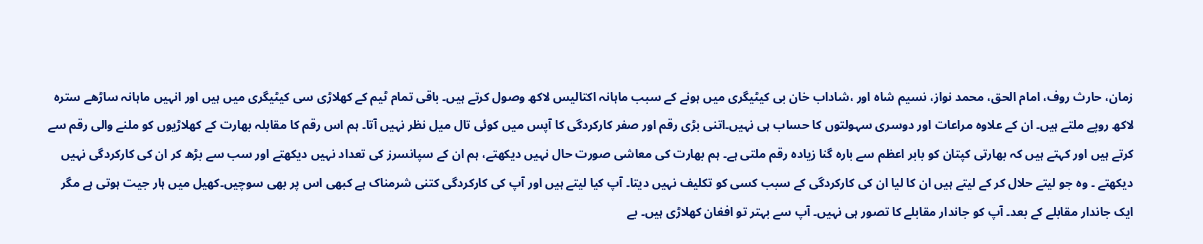زمان، حارث روف، امام الحق، محمد نواز، نسیم شاہ اور ،شاداب خان بی کیٹیگری میں ہونے کے سبب ماہانہ اکتالیس لاکھ وصول کرتے ہیں۔ باقی تمام ٹیم کے کھلاڑی سی کیٹیگری میں ہیں اور انہیں ماہانہ ساڑھے سترہ لاکھ روپے ملتے ہیں۔ ان کے علاوہ مراعات اور دوسری سہولتوں کا حساب ہی نہیں۔اتنی بڑی رقم اور صفر کارکردگی کا آپس میں کوئی تال میل نظر نہیں آتا۔ ہم اس رقم کا مقابلہ بھارت کے کھلاڑیوں کو ملنے والی رقم سے کرتے ہیں اور کہتے ہیں کہ بھارتی کپتان کو بابر اعظم سے بارہ گنا زیادہ رقم ملتی ہے۔ ہم بھارت کی معاشی صورت حال نہیں دیکھتے، ہم ان کے سپانسرز کی تعداد نہیں دیکھتے اور سب سے بڑھ کر ان کی کارکردگی نہیں دیکھتے ۔ وہ جو لیتے حلال کر کے لیتے ہیں ان کا لیا ان کی کارکردگی کے سبب کسی کو تکلیف نہیں دیتا۔ آپ کیا لیتے ہیں اور آپ کی کارکردگی کتنی شرمناک ہے کبھی اس پر بھی سوچیں۔کھیل میں ہار جیت ہوتی ہے مگر ایک جاندار مقابلے کے بعد۔ آپ کو جاندار مقابلے کا تصور ہی نہیں۔ آپ سے بہتر تو افغان کھلاڑی ہیں۔ بے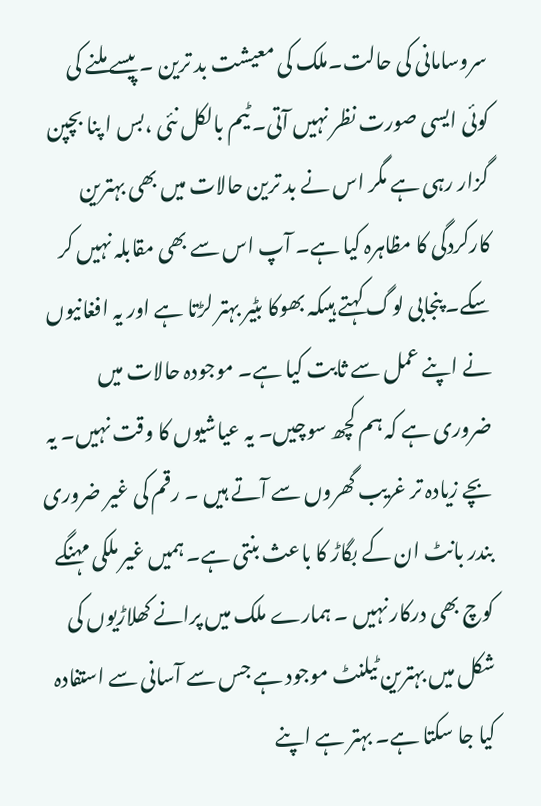سروسامانی کی حالت۔ملک کی معیشت بد ترین ۔ پیسے ملنے کی کوئی ایسی صورت نظر نہیں آتی۔ ٹیم بالکل نئی ،بس ا پنا بچپن گزار رہی ہے مگر اس نے بد ترین حالات میں بھی بہترین کارکردگی کا مظاہرہ کیا ہے۔ آپ اس سے بھی مقابلہ نہیں کر سکے۔ پنجابی لوگ کہتے ہیںکہ بھوکا بٹیر بہتر لڑتا ہے اور یہ افغانیوں نے اپنے عمل سے ثابت کیا ہے۔ موجودہ حالات میں ضروری ہے کہ ہم کچھ سوچیں۔ یہ عیاشیوں کا وقت نہیں۔ یہ بچے زیادہ تر غریب گھروں سے آتے ہیں ۔ رقم کی غیر ضروری بندر بانٹ ان کے بگاڑ کا باعث بنتی ہے۔ ہمیں غیر ملکی مہنگے کوچ بھی درکار نہیں ۔ ہمارے ملک میں پرانے کھلاڑیوں کی شکل میں بہترین ٹیلنٹ موجود ہے جس سے آسانی سے استفادہ کیا جا سکتا ہے۔ بہتر ہے اپنے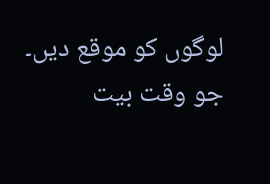لوگوں کو موقع دیں۔ جو وقت بیت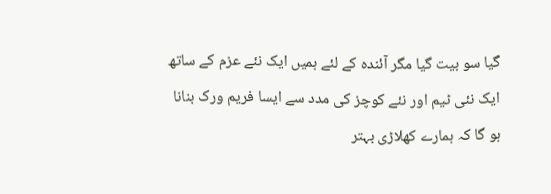گیا سو بیت گیا مگر آئندہ کے لئے ہمیں ایک نئے عزم کے ساتھ ایک نئی ٹیم اور نئے کوچز کی مدد سے ایسا فریم ورک بنانا ہو گا کہ ہمارے کھلاڑی بہتر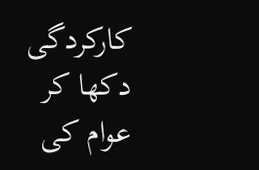کارکردگی دکھا کر عوام کی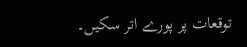توقعات پر پورے اتر سکیں۔